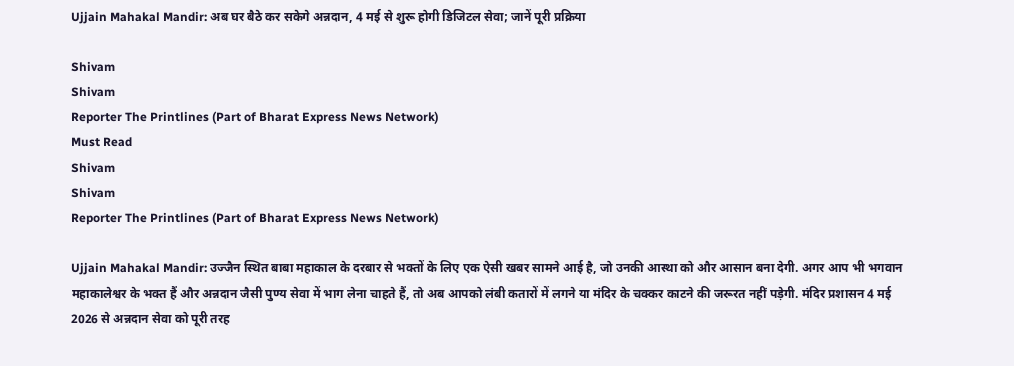Ujjain Mahakal Mandir: अब घर बैठे कर सकेगे अन्नदान, 4 मई से शुरू होगी डिजिटल सेवा; जानें पूरी प्रक्रिया

Shivam
Shivam
Reporter The Printlines (Part of Bharat Express News Network)
Must Read
Shivam
Shivam
Reporter The Printlines (Part of Bharat Express News Network)

Ujjain Mahakal Mandir: उज्जैन स्थित बाबा महाकाल के दरबार से भक्तों के लिए एक ऐसी खबर सामने आई है, जो उनकी आस्था को और आसान बना देगी. अगर आप भी भगवान महाकालेश्वर के भक्त हैं और अन्नदान जैसी पुण्य सेवा में भाग लेना चाहते हैं, तो अब आपको लंबी कतारों में लगने या मंदिर के चक्कर काटने की जरूरत नहीं पड़ेगी. मंदिर प्रशासन 4 मई 2026 से अन्नदान सेवा को पूरी तरह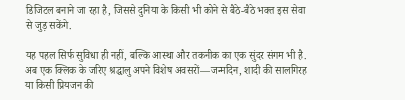डिजिटल बनाने जा रहा है, जिससे दुनिया के किसी भी कोने से बैठे-बैठे भक्त इस सेवा से जुड़ सकेंगे.

यह पहल सिर्फ सुविधा ही नहीं, बल्कि आस्था और तकनीक का एक सुंदर संगम भी है. अब एक क्लिक के जरिए श्रद्धालु अपने विशेष अवसरों—जन्मदिन, शादी की सालगिरह या किसी प्रियजन की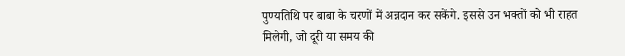पुण्यतिथि पर बाबा के चरणों में अन्नदान कर सकेंगे. इससे उन भक्तों को भी राहत मिलेगी, जो दूरी या समय की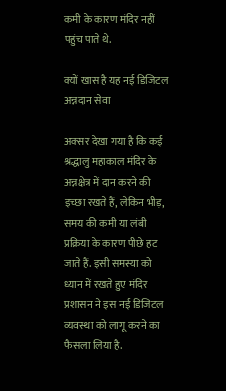कमी के कारण मंदिर नहीं पहुंच पाते थे.

क्यों खास है यह नई डिजिटल अन्नदान सेवा

अक्सर देखा गया है कि कई श्रद्धालु महाकाल मंदिर के अन्नक्षेत्र में दान करने की इच्छा रखते हैं, लेकिन भीड़, समय की कमी या लंबी प्रक्रिया के कारण पीछे हट जाते हैं. इसी समस्या को ध्यान में रखते हुए मंदिर प्रशासन ने इस नई डिजिटल व्यवस्था को लागू करने का फैसला लिया है.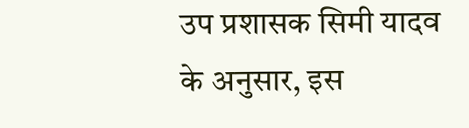उप प्रशासक सिमी यादव के अनुसार, इस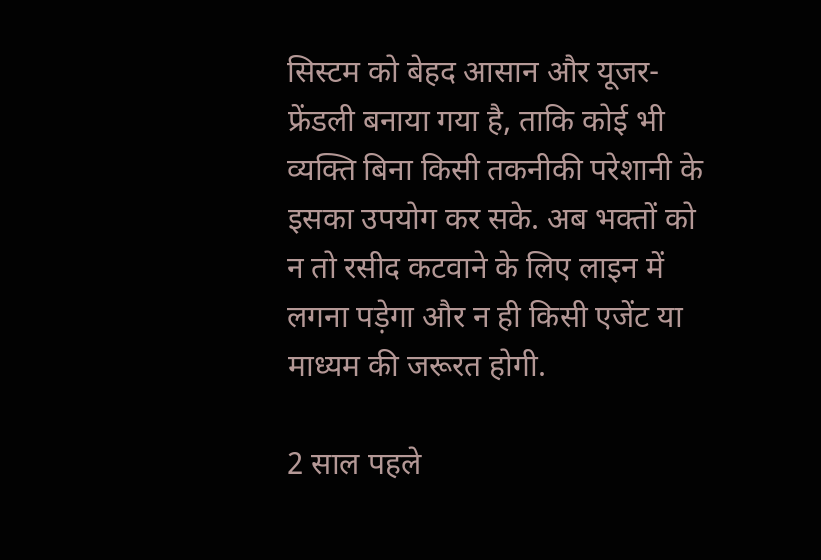सिस्टम को बेहद आसान और यूजर-फ्रेंडली बनाया गया है, ताकि कोई भी व्यक्ति बिना किसी तकनीकी परेशानी के इसका उपयोग कर सके. अब भक्तों को न तो रसीद कटवाने के लिए लाइन में लगना पड़ेगा और न ही किसी एजेंट या माध्यम की जरूरत होगी.

2 साल पहले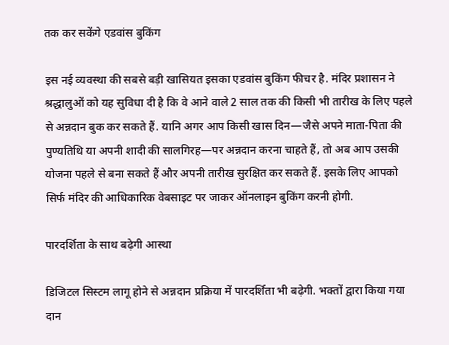तक कर सकेंगे एडवांस बुकिंग

इस नई व्यवस्था की सबसे बड़ी खासियत इसका एडवांस बुकिंग फीचर है. मंदिर प्रशासन ने श्रद्धालुओं को यह सुविधा दी है कि वे आने वाले 2 साल तक की किसी भी तारीख के लिए पहले से अन्नदान बुक कर सकते हैं. यानि अगर आप किसी खास दिन—जैसे अपने माता-पिता की पुण्यतिथि या अपनी शादी की सालगिरह—पर अन्नदान करना चाहते हैं, तो अब आप उसकी योजना पहले से बना सकते हैं और अपनी तारीख सुरक्षित कर सकते हैं. इसके लिए आपको सिर्फ मंदिर की आधिकारिक वेबसाइट पर जाकर ऑनलाइन बुकिंग करनी होगी.

पारदर्शिता के साथ बढ़ेगी आस्था

डिजिटल सिस्टम लागू होने से अन्नदान प्रक्रिया में पारदर्शिता भी बढ़ेगी. भक्तों द्वारा किया गया दान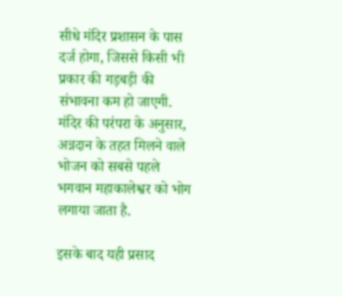सीधे मंदिर प्रशासन के पास दर्ज होगा, जिससे किसी भी प्रकार की गड़बड़ी की संभावना कम हो जाएगी. मंदिर की परंपरा के अनुसार, अन्नदान के तहत मिलने वाले भोजन को सबसे पहले भगवान महाकालेश्वर को भोग लगाया जाता है.

इसके बाद यही प्रसाद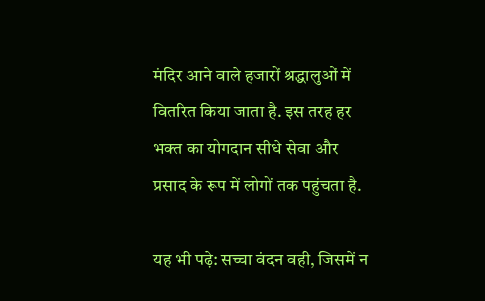मंदिर आने वाले हजारों श्रद्धालुओं में वितरित किया जाता है. इस तरह हर भक्त का योगदान सीधे सेवा और प्रसाद के रूप में लोगों तक पहुंचता है.

यह भी पढ़े: सच्चा वंदन वही, जिसमें न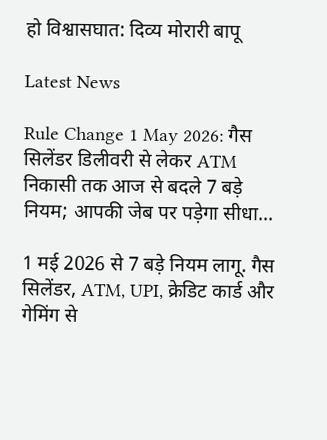हो विश्वासघात: दिव्य मोरारी बापू

Latest News

Rule Change 1 May 2026: गैस सिलेंडर डिलीवरी से लेकर ATM निकासी तक आज से बदले 7 बड़े नियम; आपकी जेब पर पड़ेगा सीधा...

1 मई 2026 से 7 बड़े नियम लागू. गैस सिलेंडर, ATM, UPI, क्रेडिट कार्ड और गेमिंग से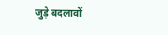जुड़े बदलावों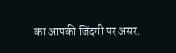का आपकी जिंदगी पर असर.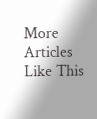More Articles Like This